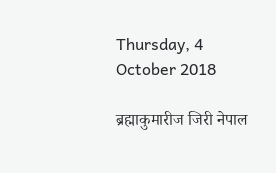Thursday, 4 October 2018

ब्रह्माकुमारीज जिरी नेपाल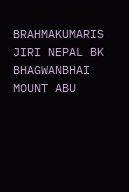BRAHMAKUMARIS JIRI NEPAL BK BHAGWANBHAI MOUNT ABU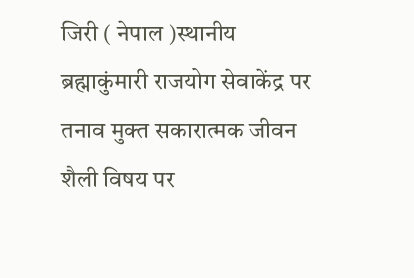जिरी ( नेपाल )स्थानीय ब्रह्माकुंमारी राजयोग सेवाकेंद्र पर तनाव मुक्त सकारात्मक जीवन शैली विषय पर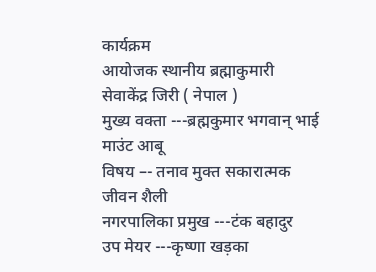कार्यक्रम
आयोजक स्थानीय ब्रह्माकुमारी  सेवाकेंद्र जिरी ( नेपाल )
मुख्य वक्ता ---ब्रह्मकुमार भगवान् भाई माउंट आबू
विषय –- तनाव मुक्त सकारात्मक जीवन शैली
नगरपालिका प्रमुख ---टंक बहादुर
उप मेयर ---कृष्णा खड़का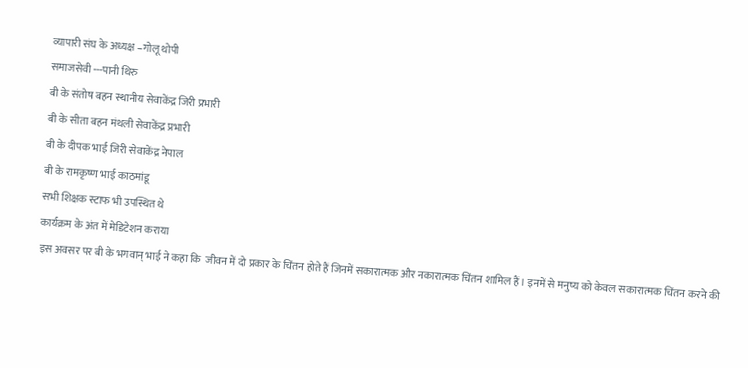व्यापारी संघ के अध्यक्ष –गोलू थोपी
समाजसेवी ---पानी थिरु
बी के संतोष बहन स्थानीय सेवाकेंद्र जिरी प्रभारी
बी के सीता बहन मंथली सेवाकेंद्र प्रभारी
बी के दीपक भाई जिरी सेवाकेंद्र नेपाल
बी के रामकृष्ण भाई काठमांडू
सभी शिक्षक स्टाफ भी उपस्थित थे
कार्यक्रम के अंत में मेडिटेशन कराया
इस अवसर पर बी के भगवान् भाई ने कहा कि  जीवन में दो प्रकार के चिंतन होते हैं जिनमें सकारात्मक और नकारात्मक चिंतन शामिल हैं। इनमें से मनुष्य को केवल सकारात्मक चिंतन करने की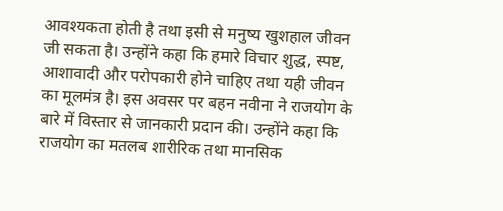आवश्यकता होती है तथा इसी से मनुष्य खुशहाल जीवन जी सकता है। उन्होंने कहा कि हमारे विचार शुद्ध, स्पष्ट, आशावादी और परोपकारी होने चाहिए तथा यही जीवन का मूलमंत्र है। इस अवसर पर बहन नवीना ने राजयोग के बारे में विस्तार से जानकारी प्रदान की। उन्होंने कहा कि राजयोग का मतलब शारीरिक तथा मानसिक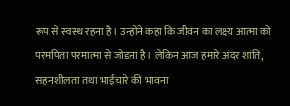रूप से स्वस्थ रहना है। उन्होंने कहा कि जीवन का लक्ष्य आत्मा को परमपिता परमात्मा से जोडऩा है। लेकिन आज हमारे अंदर शांति, सहनशीलता तथा भाईचारे की भावना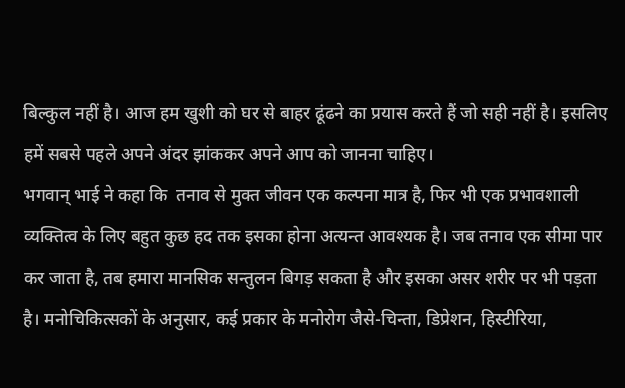बिल्कुल नहीं है। आज हम खुशी को घर से बाहर ढूंढने का प्रयास करते हैं जो सही नहीं है। इसलिए हमें सबसे पहले अपने अंदर झांककर अपने आप को जानना चाहिए।
भगवान् भाई ने कहा कि  तनाव से मुक्त जीवन एक कल्पना मात्र है, फिर भी एक प्रभावशाली व्यक्तित्व के लिए बहुत कुछ हद तक इसका होना अत्यन्त आवश्यक है। जब तनाव एक सीमा पार कर जाता है, तब हमारा मानसिक सन्तुलन बिगड़ सकता है और इसका असर शरीर पर भी पड़ता है। मनोचिकित्सकों के अनुसार, कई प्रकार के मनोरोग जैसे-चिन्ता, डिप्रेशन, हिस्टीरिया,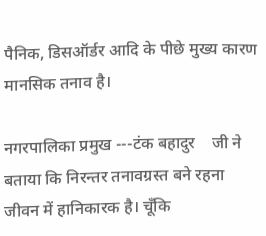पैनिक, डिसऑर्डर आदि के पीछे मुख्य कारण मानसिक तनाव है।

नगरपालिका प्रमुख ---टंक बहादुर    जी ने बताया कि निरन्तर तनावग्रस्त बने रहना जीवन में हानिकारक है। चूँकि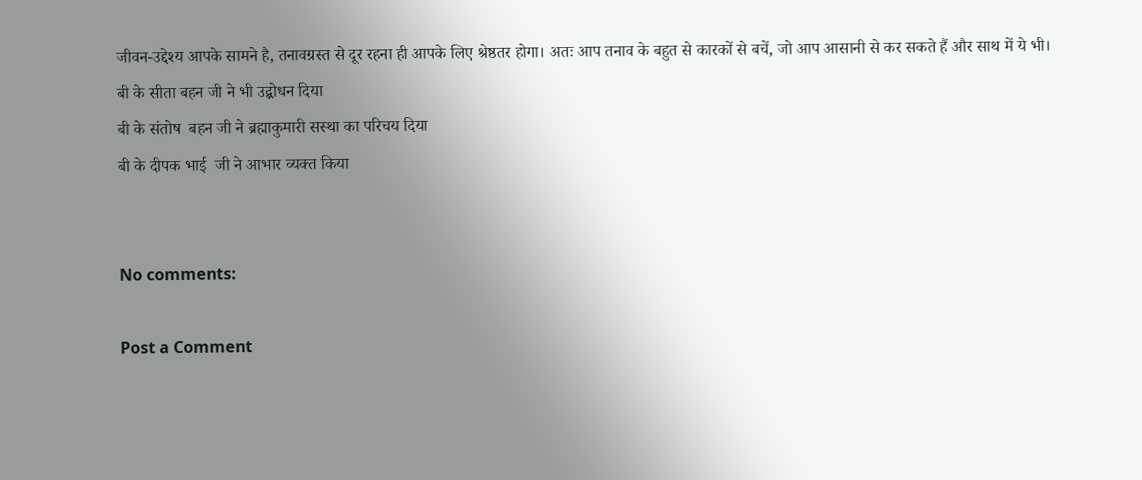जीवन-उद्देश्य आपके सामने है, तनावग्रस्त से दूर रहना ही आपके लिए श्रेष्ठतर होगा। अतः आप तनाव के बहुत से कारकों से बचें, जो आप आसानी से कर सकते हैं और साथ में ये भी।
बी के सीता बहन जी ने भी उद्बोधन दिया
बी के संतोष  बहन जी ने ब्रह्माकुमारी सस्था का परिचय दिया
बी के दीपक भाई  जी ने आभार व्यक्त किया


No comments:

Post a Comment